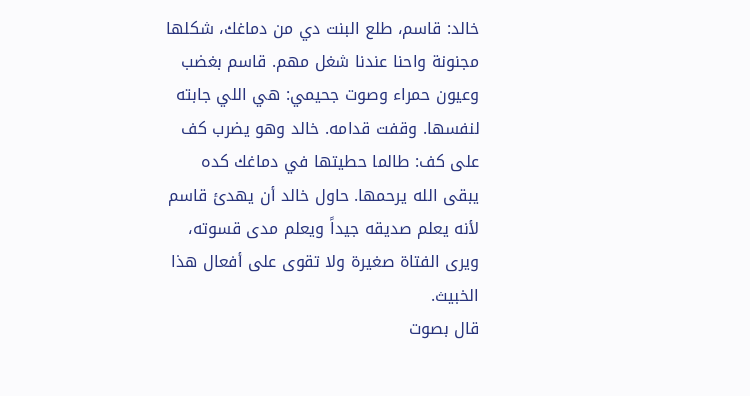خالد: قاسم، طلع البنت دي من دماغك، شكلها مجنونة واحنا عندنا شغل مهم. قاسم بغضب وعيون حمراء وصوت جحيمي: هي اللي جابته لنفسها. وقفت قدامه. خالد وهو يضرب كف على كف: طالما حطيتها في دماغك كده يبقى الله يرحمها. حاول خالد أن يهدئ قاسم لأنه يعلم صديقه جيداً ويعلم مدى قسوته، ويرى الفتاة صغيرة ولا تقوى على أفعال هذا الخبيث.
قال بصوت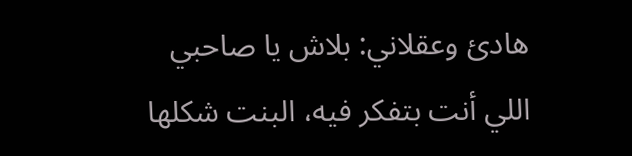هادئ وعقلاني: بلاش يا صاحبي اللي أنت بتفكر فيه، البنت شكلها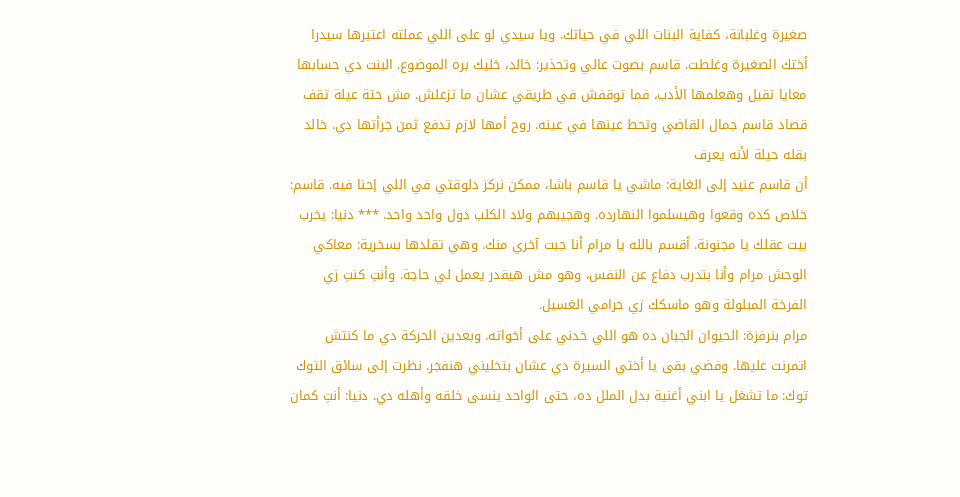صغيرة وغلبانة، كفاية البنات اللي في حياتك. ويا سيدي لو على اللي عملته اعتبرها سيدرا أختك الصغيرة وغلطت. قاسم بصوت عالي وتحذير: خالد، خليك بره الموضوع. البنت دي حسابها معايا تقيل وهعلمها الأدب، فما توقفش في طريقي عشان ما تزعلش. مش حتة عيلة تقف قصاد قاسم جمال القاضي وتحط عينها في عينه. روح أمها لازم تدفع ثمن جرأتها دي. خالد بقله حيلة لأنه يعرف
أن قاسم عنيد إلى الغاية: ماشي يا قاسم باشا، ممكن نركز دلوقتي في اللي إحنا فيه. قاسم: خلاص كده وقعوا وهيسلموا النهارده. وهجيبهم ولاد الكلب دول واحد واحد. *** دنيا: يخرب بيت عقلك يا مجنونة. أقسم بالله يا مرام أنا جبت آخري منك. وهي تقلدها بسخرية: معاكي الوحش مرام وأنا بتدرب دفاع عن النفس، وهو مش هيقدر يعمل لي حاجة. وأنتِ كنتِ زي الفرخة المبلولة وهو ماسكك زي حرامي الغسيل.
مرام بنرفزة: الحيوان الجبان ده هو اللي خدني على أخواته. وبعدين الحركة دي ما كنتش اتمرنت عليها. وفضي بقى يا أختي السيرة دي عشان بتخليني هنفجر. نظرت إلى سائق التوك توك: ما تشغل يا ابني أغنية بدل الملل ده، حتى الواحد ينسى خلقه وأهله دي. دنيا: أنتِ كمان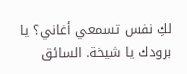لكِ نفس تسمعي أغاني؟ يا برودك يا شيخة. السائق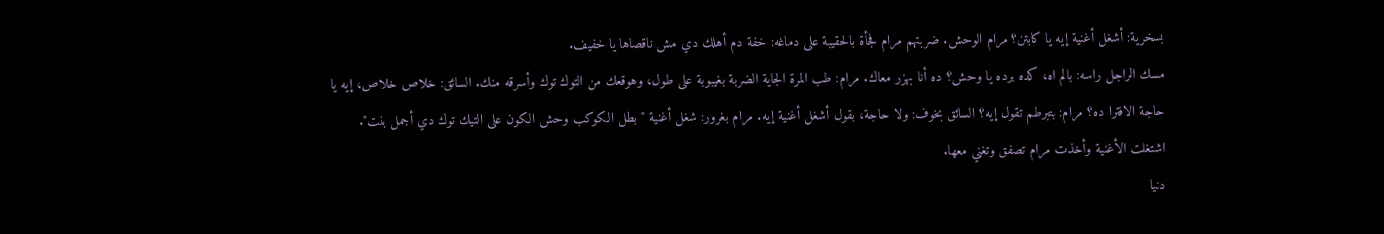بسخرية: أشغل أغنية إيه يا كابتن؟ مرام الوحش. ضربتهم مرام فجأة بالحقيبة على دماغه: خفة دم أهلك دي مش ناقصاها يا خفيف.
مسك الراجل راسه: بالم اه، كده برده يا وحش؟ ده أنا بهزر معاك. مرام: طب المرة الجاية الضربة بغيبوبة على طول، وهوقعك من التوك توك وأسرقه منك. السائق: خلاص خلاص، إيه يا حاجة الافترا ده؟ مرام: بتبرطم تقول إيه؟ السائق بخوف: ولا حاجة، بقول أشغل أغنية إيه. مرام بغرور: شغل أغنية "بطل الكوكب وحش الكون على التيك توك دي أجمل بنت". اشتغلت الأغنية وأخذت مرام تصفق وتغني معها.
دنيا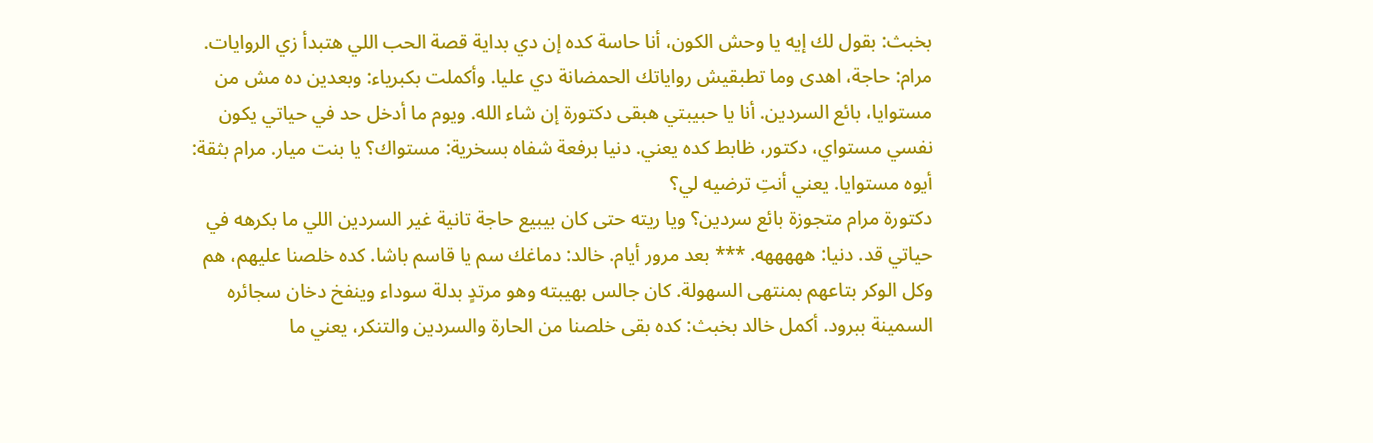بخبث: بقول لك إيه يا وحش الكون، أنا حاسة كده إن دي بداية قصة الحب اللي هتبدأ زي الروايات. مرام: حاجة، اهدى وما تطبقيش رواياتك الحمضانة دي عليا. وأكملت بكبرياء: وبعدين ده مش من مستوايا، بائع السردين. أنا يا حبيبتي هبقى دكتورة إن شاء الله. ويوم ما أدخل حد في حياتي يكون نفسي مستواي، دكتور، ظابط كده يعني. دنيا برفعة شفاه بسخرية: مستواك؟ يا بنت ميار. مرام بثقة: أيوه مستوايا. يعني أنتِ ترضيه لي؟
دكتورة مرام متجوزة بائع سردين؟ ويا ريته حتى كان بيبيع حاجة تانية غير السردين اللي ما بكرهه في حياتي قد. دنيا: هههههه. *** بعد مرور أيام. خالد: دماغك سم يا قاسم باشا. كده خلصنا عليهم، هم وكل الوكر بتاعهم بمنتهى السهولة. كان جالس بهيبته وهو مرتدٍ بدلة سوداء وينفخ دخان سجائره السمينة ببرود. أكمل خالد بخبث: كده بقى خلصنا من الحارة والسردين والتنكر، يعني ما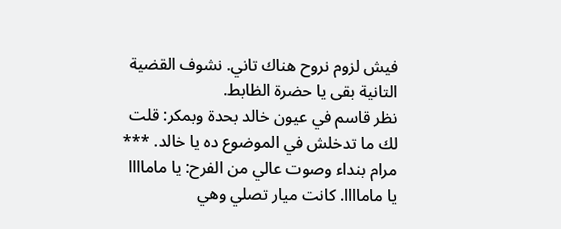فيش لزوم نروح هناك تاني. نشوف القضية التانية بقى يا حضرة الظابط.
نظر قاسم في عيون خالد بحدة وبمكر: قلت لك ما تدخلش في الموضوع ده يا خالد. *** مرام بنداء وصوت عالي من الفرح: يا ماماااا يا ماماااا. كانت ميار تصلي وهي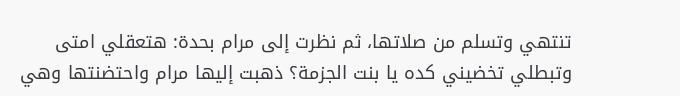تنتهي وتسلم من صلاتها، ثم نظرت إلى مرام بحدة: هتعقلي امتى وتبطلي تخضيني كده يا بنت الجزمة؟ ذهبت إليها مرام واحتضنتها وهي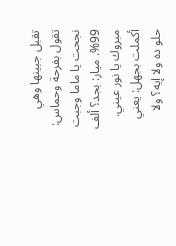تقبل جبينها وهي تقول بفرحة وحماس: نجحت يا ماما وجبت 99%. ميار: بجد؟ ألف مبروك يا نور عيني. أكملت بجهل: يعني حلو ده ولا إيه؟ ولا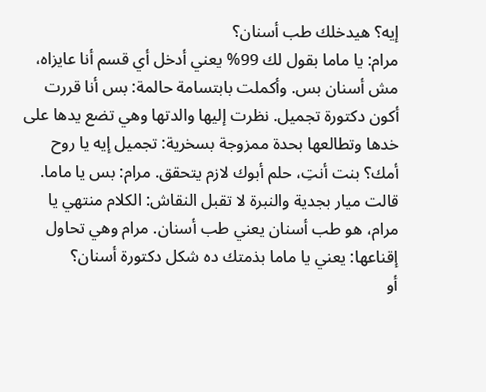إيه؟ هيدخلك طب أسنان؟
مرام: يا ماما بقول لك 99% يعني أدخل أي قسم أنا عايزاه، مش أسنان بس. وأكملت بابتسامة حالمة: بس أنا قررت أكون دكتورة تجميل. نظرت إليها والدتها وهي تضع يدها على خدها وتطالعها بحدة ممزوجة بسخرية: تجميل إيه يا روح أمك؟ بنت أنتِ، حلم أبوك لازم يتحقق. مرام: بس يا ماما. قالت ميار بجدية والنبرة لا تقبل النقاش: الكلام منتهي يا مرام، هو طب أسنان يعني طب أسنان. مرام وهي تحاول إقناعها: يعني يا ماما بذمتك ده شكل دكتورة أسنان؟
أو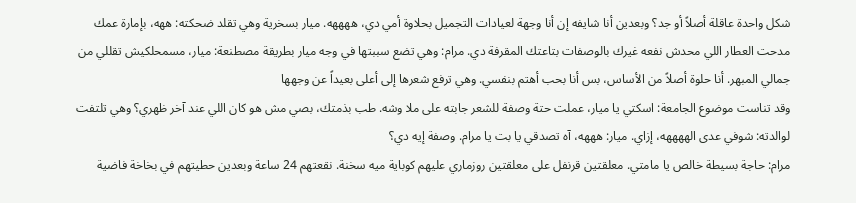شكل واحدة عاقلة أصلاً أو جد؟ وبعدين أنا شايفه إن أنا وجهة لعيادات التجميل بحلاوة أمي دي، ههههه. ميار بسخرية وهي تقلد ضحكته: ههه، بإمارة عمك مدحت العطار اللي محدش نفعه غيرك بالوصفات بتاعتك المقرفة دي. مرام: وهي تضع سببتها في وجه ميار بطريقة مصطنعة: ميار، مسمحلكيش تقللي من جمالي المبهر. أنا حلوة أصلاً من الأساس، بس أنا بحب أهتم بنفسي. وهي ترفع شعرها إلى أعلى بعيداً عن وجهها
وقد تناست موضوع الجامعة: اسكتي يا ميار، عملت حتة وصفة للشعر جابته على ملا وشه. طب بذمتك، بصي مش هو كان اللي عند آخر ظهري؟ وهي تلتفت لوالدته: شوفي عدى الههههه، إزاي. ميار: هههه، آه تصدقي يا بت يا مرام. وصفة إيه دي؟
مرام: حاجة بسيطة خالص يا مامتي. معلقتين قرنفل على معلقتين روزماري عليهم كوباية ميه سخنة. نقعتهم 24 ساعة وبعدين حطيتهم في بخاخة فاضية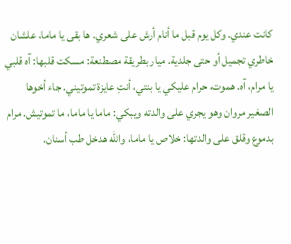كانت عندي. وكل يوم قبل ما أنام أرش على شعري. ها بقى يا ماما، علشان خاطري تجميل أو حتى جلدية. ميار بطريقة مصطنعة: مسكت قلبها: آه قلبي يا مرام، آه. هموت، حرام عليكي يا بنتي، أنتِ عايزة تموتيني. جاء أخوها الصغير مروان وهو يجري على والدته ويبكي: ماما يا ماما، ما تموتيش. مرام
بدموع وقلق على والدتها: خلاص يا ماما، والله هدخل طب أسنان.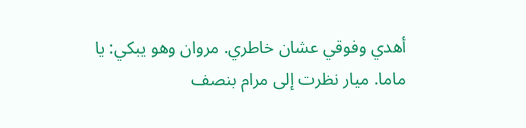أهدي وفوقي عشان خاطري. مروان وهو يبكي: يا ماما. ميار نظرت إلى مرام بنصف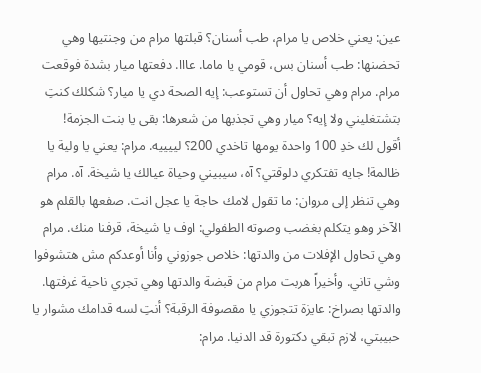عين: يعني خلاص يا مرام، طب أسنان؟ قبلتها مرام من وجنتيها وهي تحضنها: طب أسنان بس، قومي يا ماما. عااا. دفعتها ميار بشدة فوقعت مرام. مرام وهي تحاول أن تستوعب: إيه الصحة دي يا ميار؟ شكلك كنتِ بتشتغليني ولا إيه؟ ميار وهي تجذبها من شعرها: بقى يا بنت الجزمة!
أقول لك خدِ 100 واحدة يومها تاخدي 200؟ لييييه. مرام: يعني يا ولية يا ظالمة! جايه تفتكري دلوقتي؟ آه، سيبيني وحياة عيالك يا شيخة. آه. مرام وهي تنظر إلى مروان: ما تقول لامك حاجة يا عجل انت. صفعها بالقلم هو الآخر وهو يتكلم بغضب وصوته الطفولي: اوف يا شيخة، قرفنا منك. مرام وهي تحاول الإفلات من والدتها: خلاص جوزوني وأنا أوعدكم مش هتشوفوا وشي تاني. وأخيراً هربت مرام من قبضة والدتها وهي تجري ناحية غرفتها.
والدتها بصراخ: عايزة تتجوزي يا مقصوفة الرقبة؟ أنتِ لسه قدامك مشوار يا حبيبتي، لازم تبقي دكتورة قد الدنيا. مرام: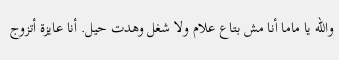والله يا ماما أنا مش بتاع علام ولا شغل وهدت حيل. أنا عايزة أتزوج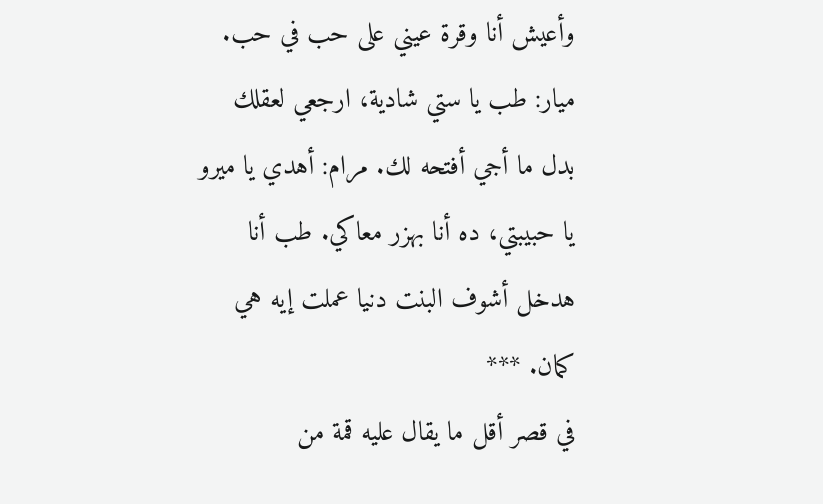وأعيش أنا وقرة عيني على حب في حب. ميار: طب يا ستي شادية، ارجعي لعقلك بدل ما أجي أفتحه لك. مرام: أهدي يا ميرو يا حبيبتي، ده أنا بهزر معاكي. طب أنا هدخل أشوف البنت دنيا عملت إيه هي كمان. ***
في قصر أقل ما يقال عليه قمة من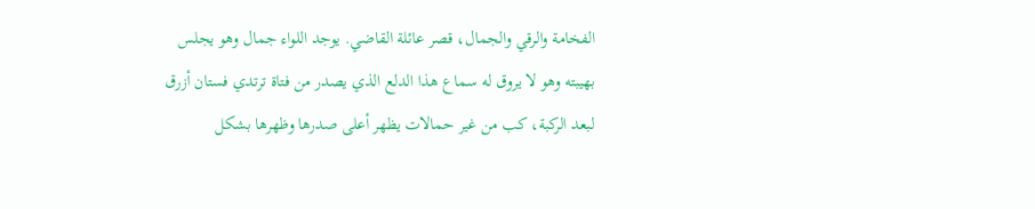الفخامة والرقي والجمال، قصر عائلة القاضي. يوجد اللواء جمال وهو يجلس بهيبته وهو لا يروق له سماع هذا الدلع الذي يصدر من فتاة ترتدي فستان أزرق لبعد الركبة، كب من غير حمالات يظهر أعلى صدرها وظهرها بشكل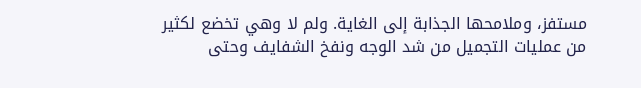مستفز، وملامحها الجذابة إلى الغاية. ولم لا وهي تخضع لكثير من عمليات التجميل من شد الوجه ونفخ الشفايف وحتى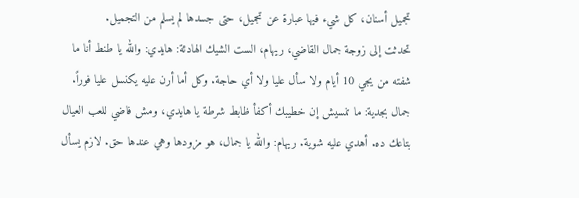تجميل أسنان، كل شيء فيها عبارة عن تجميل، حتى جسدها لم يسلم من التجميل.
تحدثت إلى زوجة جمال القاضي، ريهام، الست الشيك الهادئة: هايدي: والله يا طنط أنا ما شفته من يجي 10 أيام ولا سأل عليا ولا أي حاجة. وكل أما أرن عليه يكنسل عليا فوراً. جمال بجدية: ما تنسيش إن خطيبك أكفأ ظابط شرطة يا هايدي، ومش فاضي للعب العيال بتاعك ده. أهدي عليه شوية. ريهام: والله يا جمال، هو مزودها وهي عندها حق. لازم يسأل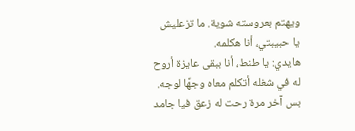ويهتم بعروسته شوية. ما تزعليش يا حبيبتي، أنا هكلمه.
هايدي: يا طنط، أنا ببقى عايزة أروح له في شغله أتكلم معاه وجهًا لوجه. بس آخر مرة رحت له زعق فيا جامد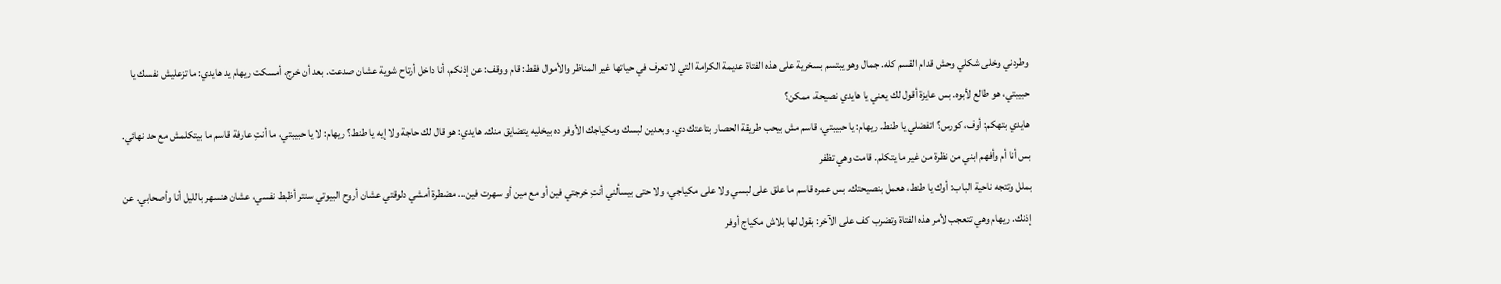وطردني وخلى شكلي وحش قدام القسم كله. جمال وهو يبتسم بسخرية على هذه الفتاة عديمة الكرامة التي لا تعرف في حياتها غير المناظر والأموال فقط: قام ووقف: عن إذنكم، أنا داخل أرتاح شوية عشان صدعت. بعد أن خرج، أمسكت ريهام يد هايدي: ما تزعليش نفسك يا حبيبتي، هو طالع لأبوه. بس عايزة أقول لك يعني يا هايدي نصيحة، ممكن؟
هايدي بتهكم: أوف، كورس؟ اتفضلي يا طنط. ريهام: يا حبيبتي، قاسم مش بيحب طريقة الحصار بتاعتك دي. وبعدين لبسك ومكياجك الأوفر ده بيخليه يتضايق منك. هايدي: هو قال لك حاجة ولا إيه يا طنط؟ ريهام: لا يا حبيبتي، ما أنتِ عارفة قاسم ما بيتكلمش مع حد نهائي. بس أنا أم وأفهم ابني من نظرة من غير ما يتكلم. قامت وهي تظفر
بملل وتتجه ناحية الباب: أوك يا طنط، هعمل بنصيحتك. بس عمره قاسم ما علق على لبسي ولا على مكياجي، ولا حتى بيسألني أنتِ خرجتي فين أو مع مين أو سهرت فين... مضطرة أمشي دلوقتي عشان أروح البيوتي سنتر أظبط نفسي، عشان هنسهر بالليل أنا وأصحابي. عن إذنك. ريهام وهي تتعجب لأمر هذه الفتاة وتضرب كف على الآخر: بقول لها بلاش مكياج أوفر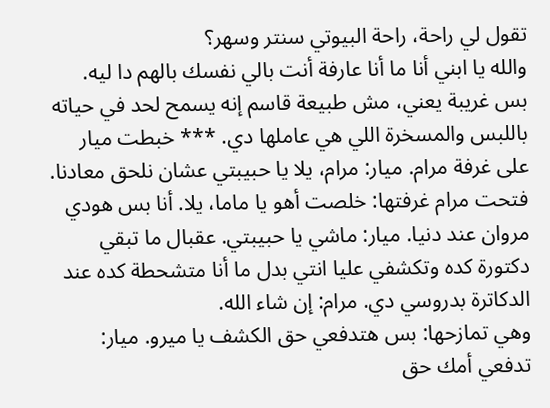تقول لي راحة، راحة البيوتي سنتر وسهر؟
والله يا ابني أنا ما أنا عارفة أنت بالي نفسك بالهم دا ليه. بس غريبة يعني، مش طبيعة قاسم إنه يسمح لحد في حياته باللبس والمسخرة اللي هي عاملها دي. *** خبطت ميار على غرفة مرام. ميار: مرام، يلا يا حبيبتي عشان نلحق معادنا. فتحت مرام غرفتها: خلصت أهو يا ماما، يلا. أنا بس هودي مروان عند دنيا. ميار: ماشي يا حبيبتي. عقبال ما تبقي دكتورة كده وتكشفي عليا انتي بدل ما أنا متشحطة كده عند الدكاترة بدروسي دي. مرام: إن شاء الله.
وهي تمازحها: بس هتدفعي حق الكشف يا ميرو. ميار: تدفعي أمك حق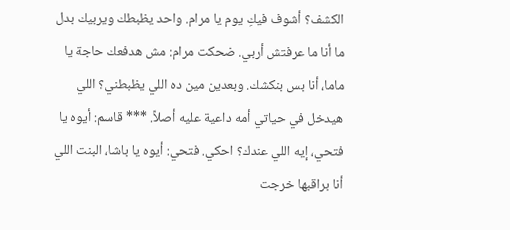الكشف؟ أشوف فيكِ يوم يا مرام. واحد يظبطك ويربيك بدل ما أنا ما عرفتش أربي. ضحكت مرام: مش هدفعك حاجة يا ماما، أنا بس بنكشك. وبعدين مين ده اللي يظبطني؟ اللي هيدخل في حياتي أمه داعية عليه أصلاً. *** قاسم: أيوه يا فتحي، إيه اللي عندك؟ احكي. فتحي: أيوه يا باشا، البنت اللي أنا براقبها خرجت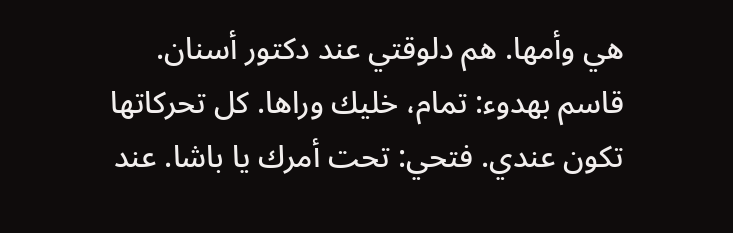هي وأمها. هم دلوقتي عند دكتور أسنان.
قاسم بهدوء: تمام، خليك وراها. كل تحركاتها تكون عندي. فتحي: تحت أمرك يا باشا. عند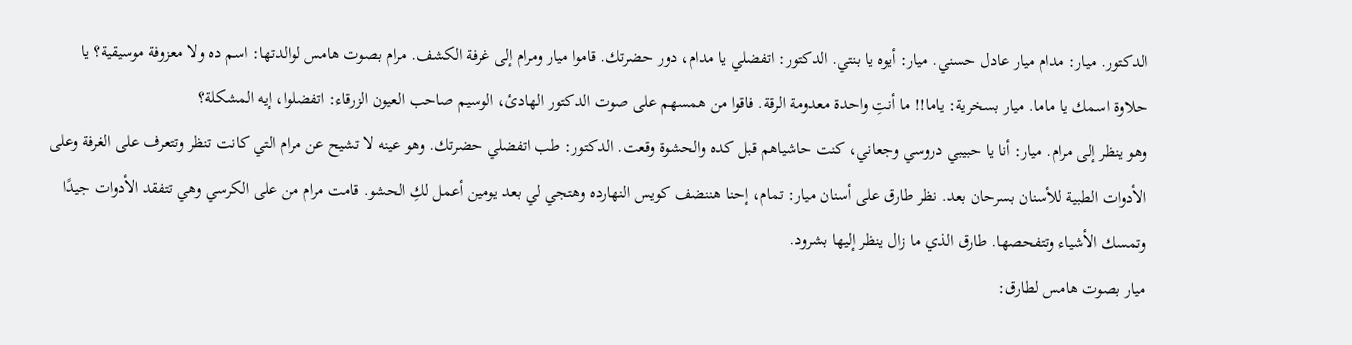الدكتور. ميار: مدام ميار عادل حسني. ميار: أيوه يا بنتي. الدكتور: اتفضلي يا مدام، دور حضرتك. قاموا ميار ومرام إلى غرفة الكشف. مرام بصوت هامس لوالدتها: اسم ده ولا معزوفة موسيقية؟ يا حلاوة اسمك يا ماما. ميار بسخرية: ياما!! ما أنتِ واحدة معدومة الرقة. فاقوا من همسهم على صوت الدكتور الهادئ، الوسيم صاحب العيون الزرقاء: اتفضلوا، إيه المشكلة؟
وهو ينظر إلى مرام. ميار: أنا يا حبيبي دروسي وجعاني، كنت حاشياهم قبل كده والحشوة وقعت. الدكتور: طب اتفضلي حضرتك. وهو عينه لا تشيح عن مرام التي كانت تنظر وتتعرف على الغرفة وعلى الأدوات الطبية للأسنان بسرحان بعد. نظر طارق على أسنان ميار: تمام، إحنا هننضف كويس النهارده وهتجي لي بعد يومين أعمل لكِ الحشو. قامت مرام من على الكرسي وهي تتفقد الأدوات جيدًا وتمسك الأشياء وتتفحصها. طارق الذي ما زال ينظر إليها بشرود.
ميار بصوت هامس لطارق: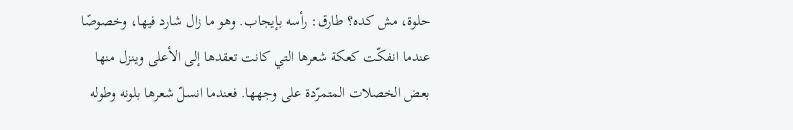حلوة، مش كده؟ طارق: رأسه بإيجاب. وهو ما زال شارد فيها، وخصوصًا عندما انفكّت كعكة شعرها التي كانت تعقدها إلى الأعلى وينزل منها بعض الخصلات المتمرّدة على وجهها. فعندما انسلّ شعرها بلونه وطوله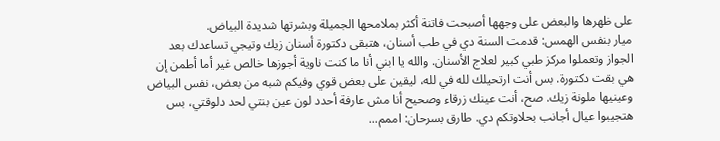على ظهرها والبعض على وجهها أصبحت فاتنة أكثر بملامحها الجميلة وبشرتها شديدة البياض.
ميار بنفس الهمس: قدمت السنة دي في طب أسنان، هتبقى دكتورة أسنان زيك وتيجي تساعدك بعد الجواز وتعملوا مركز طبي كبير لعلاج الأسنان. والله يا ابني أنا ما كنت ناوية أجوزها خالص غير أما أطمن إن هي بقت دكتورة. بس أنت ارتحيلك لله في لله، ليقين على بعض قوي وفيكم شبه من بعض، نفس البياض وعينيها ملونة زيك. صح، أنت عينك زرقاء وصحيح أنا مش عارفة أحدد لون عين بنتي لحد دلوقتي، بس هتجيبوا عيال أجانب بحلاوتكم دي. طارق بسرحان: اممم...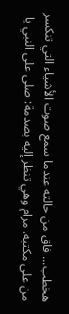هخطب... فاق من حالته عندما سمع صوت الأشياء التي تنكسر من على مكتبه. مرام وهي تنظر إليه بصدمة: صلى على النبي يا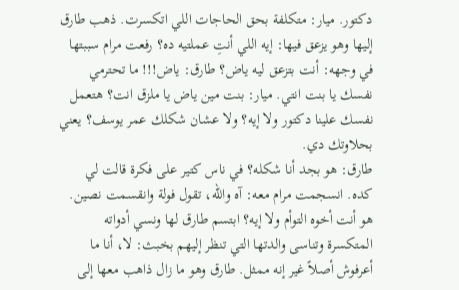دكتور. ميار: متكلفة بحق الحاجات اللي اتكسرت. ذهب طارق إليها وهو يزعق فيها: إيه اللي أنتِ عملتيه ده؟ رفعت مرام سببتها في وجهه: أنت بتزعق ليه ياض؟ طارق: ياض!!! ما تحترمي نفسك يا بنت انتي. ميار: بنت مين ياض يا ملزق انت؟ هتعمل نفسك علينا دكتور ولا إيه؟ ولا عشان شكلك عمر يوسف؟ يعني بحلاوتك دي.
طارق: هو بجد أنا شكله؟ في ناس كتير على فكرة قالت لي كده. انسجمت مرام معه: آه والله، تقول فولة وانقسمت نصين. هو أنت أخوه التوأم ولا إيه؟ ابتسم طارق لها ونسي أدواته المتكسرة وتناسى والدتها التي تنظر إليهم بخبث: لا، أنا ما أعرفوش أصلاً غير إنه ممثل. طارق وهو ما زال ذاهب معها إلى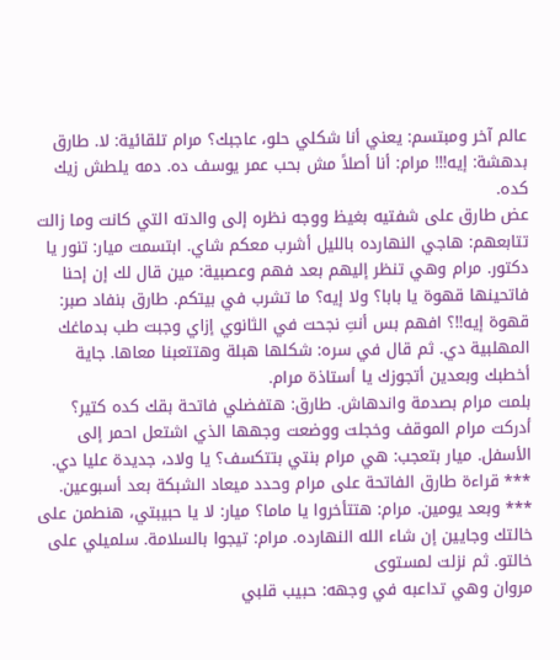عالم آخر ومبتسم: يعني أنا شكلي حلو، عاجبك؟ مرام تلقائية: لا. طارق بدهشة: إيه!!! مرام: أنا أصلاً مش بحب عمر يوسف ده. دمه يلطش زيك كده.
عض طارق على شفتيه بغيظ ووجه نظره إلى والدته التي كانت وما زالت تتابعهم: هاجي النهارده بالليل أشرب معكم شاي. ابتسمت ميار: تنور يا دكتور. مرام وهي تنظر إليهم بعد فهم وعصبية: مين قال لك إن إحنا فاتحينها قهوة يا بابا؟ ولا إيه؟ ما تشرب في بيتكم. طارق بنفاد صبر: قهوة إيه!!؟ افهم بس أنتِ نجحت في الثانوي إزاي وجبت طب بدماغك المهلبية دي. ثم قال في سره: شكلها هبلة وهتتعبنا معاها. جاية أخطبك وبعدين أتجوزك يا أستاذة مرام.
بلمت مرام بصدمة واندهاش. طارق: هتفضلي فاتحة بقك كده كتير؟ أدركت مرام الموقف وخجلت ووضعت وجهها الذي اشتعل احمر إلى الأسفل. ميار بتعجب: هي مرام بنتي بتتكسف؟ يا ولاد، جديدة عليا دي. *** قراءة طارق الفاتحة على مرام وحدد ميعاد الشبكة بعد أسبوعين. *** وبعد يومين. مرام: هتتأخروا يا ماما؟ ميار: لا يا حبيبتي، هنطمن على خالتك وجايين إن شاء الله النهارده. مرام: تيجوا بالسلامة. سلميلي على خالتو. ثم نزلت لمستوى
مروان وهي تداعبه في وجهه: حبيب قلبي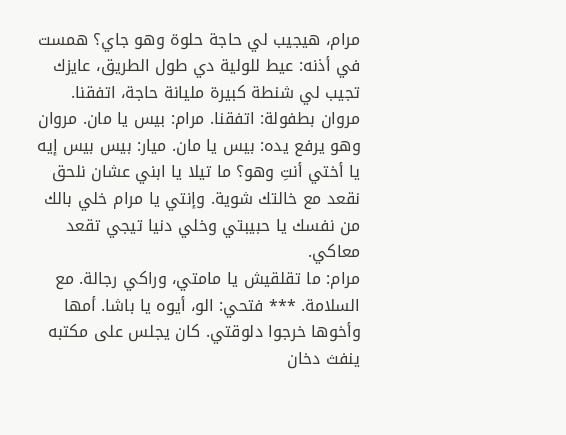مرام، هيجيب لي حاجة حلوة وهو جاي؟ همست في أذنه: عيط للولية دي طول الطريق، عايزك تجيب لي شنطة كبيرة مليانة حاجة، اتفقنا. مروان بطفولة: اتفقنا. مرام: بيس يا مان. مروان وهو يرفع يده: بيس يا مان. ميار: بيس بيس إيه يا أختي أنتِ وهو؟ ما تيلا يا ابني عشان نلحق نقعد مع خالتك شوية. وإنتي يا مرام خلي بالك من نفسك يا حبيبتي وخلي دنيا تيجي تقعد معاكي.
مرام: ما تقلقيش يا مامتي، وراكي رجالة. مع السلامة. *** فتحي: الو، أيوه يا باشا. أمها وأخوها خرجوا دلوقتي. كان يجلس على مكتبه ينفث دخان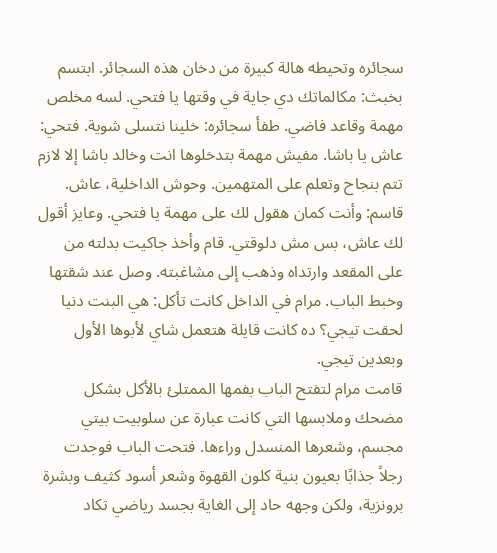سجائره وتحيطه هالة كبيرة من دخان هذه السجائر. ابتسم بخبث: مكالماتك دي جاية في وقتها يا فتحي. لسه مخلص مهمة وقاعد فاضي. طفأ سجائره: خلينا نتسلى شوية. فتحي: عاش يا باشا. مفيش مهمة بتدخلوها انت وخالد باشا إلا لازم تتم بنجاح وتعلم على المتهمين. وحوش الداخلية، عاش.
قاسم: وأنت كمان هقول لك على مهمة يا فتحي. وعايز أقول لك عاش، بس مش دلوقتي. قام وأخذ جاكيت بدلته من على المقعد وارتداه وذهب إلى مشاغبته. وصل عند شقتها وخبط الباب. مرام في الداخل كانت تأكل: هي البنت دنيا لحقت تيجي؟ ده كانت قايلة هتعمل شاي لأبوها الأول وبعدين تيجي.
قامت مرام لتفتح الباب بفمها الممتلئ بالأكل بشكل مضحك وملابسها التي كانت عبارة عن سلوبيت بيتي مجسم، وشعرها المنسدل وراءها. فتحت الباب فوجدت رجلاً جذابًا بعيون بنية كلون القهوة وشعر أسود كثيف وبشرة برونزية، ولكن وجهه حاد إلى الغاية بجسد رياضي تكاد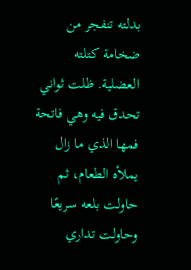بدلته تنفجر من ضخامة كتلته العضلية. ظلت ثواني تحدق فيه وهي فاتحة فمها الذي ما زال يملأه الطعام، ثم حاولت بلعه سريعًا وحاولت تداري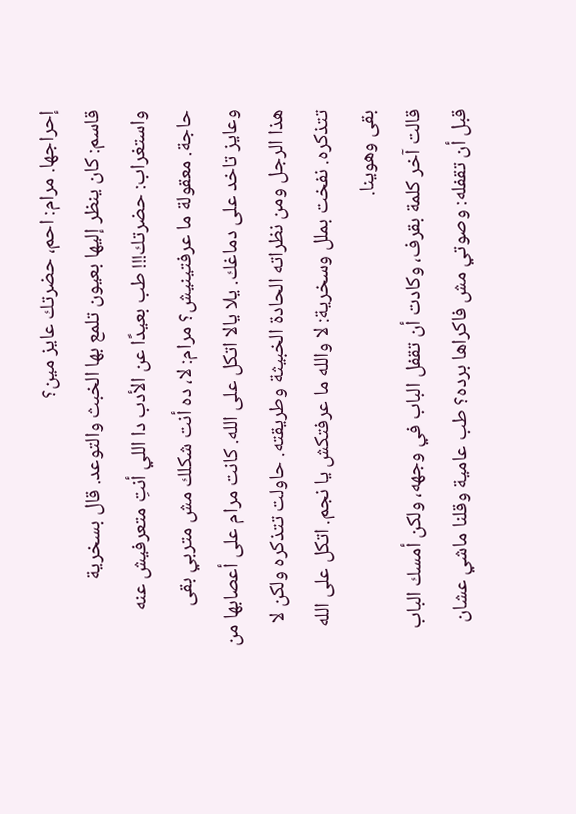إحراجها. مرام: احم، حضرتك عايز مين؟
قاسم: كان ينظر إليها بعيون تلمع بها الخبث والتوعد. قال بسخرية واستغراب: حضرتك!!! طب بعيدًا عن الأدب دا اللي أنتِ متعرفيش عنه حاجة. معقولة ما عرفتينيش؟ مرام: لا، ده أنت شكلك مش متربي بقى وعايز تاخد على دماغك. يلا يالا اتكل على الله. كانت مرام على أعصابها من هذا الرجل ومن نظراته الحادة الخبيثة وطريقته. حاولت تتذكره ولكن لا تتذكره. نفخت بملل وسخرية: لا والله ما عرفتكش يا نجم. اتكل على الله بقى وهوينا.
قالت آخر كلمة بقرف، وكادت أن تقفل الباب في وجهه، ولكن أمسك الباب قبل أن تقفله: وصوتي مش فاكراها برده؟ طب عامية وقلنا ماشي عشان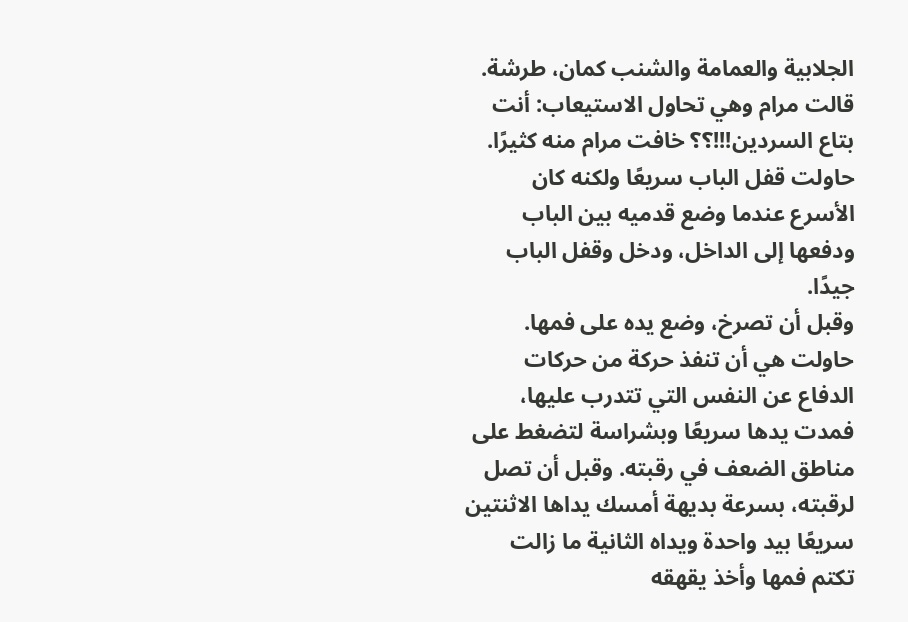الجلابية والعمامة والشنب كمان، طرشة. قالت مرام وهي تحاول الاستيعاب: أنت بتاع السردين!!!؟؟ خافت مرام منه كثيرًا. حاولت قفل الباب سريعًا ولكنه كان الأسرع عندما وضع قدميه بين الباب ودفعها إلى الداخل، ودخل وقفل الباب جيدًا.
وقبل أن تصرخ، وضع يده على فمها. حاولت هي أن تنفذ حركة من حركات الدفاع عن النفس التي تتدرب عليها، فمدت يدها سريعًا وبشراسة لتضغط على مناطق الضعف في رقبته. وقبل أن تصل لرقبته، بسرعة بديهة أمسك يداها الاثنتين سريعًا بيد واحدة ويداه الثانية ما زالت تكتم فمها وأخذ يقهقه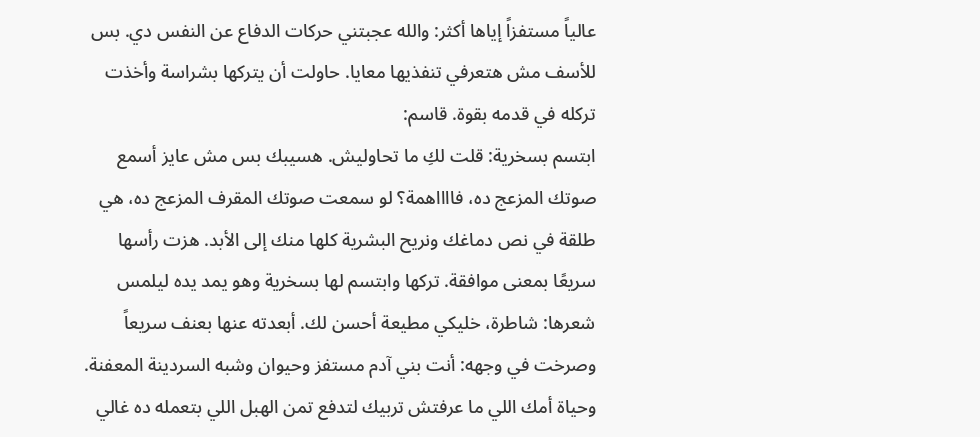عالياً مستفزاً إياها أكثر: والله عجبتني حركات الدفاع عن النفس دي. بس للأسف مش هتعرفي تنفذيها معايا. حاولت أن يتركها بشراسة وأخذت تركله في قدمه بقوة. قاسم:
ابتسم بسخرية: قلت لكِ ما تحاوليش. هسيبك بس مش عايز أسمع صوتك المزعج ده، فااااهمة؟ لو سمعت صوتك المقرف المزعج ده، هي طلقة في نص دماغك ونريح البشرية كلها منك إلى الأبد. هزت رأسها سريعًا بمعنى موافقة. تركها وابتسم لها بسخرية وهو يمد يده ليلمس شعرها: شاطرة، خليكي مطيعة أحسن لك. أبعدته عنها بعنف سريعاً
وصرخت في وجهه: أنت بني آدم مستفز وحيوان وشبه السردينة المعفنة. وحياة أمك اللي ما عرفتش تربيك لتدفع تمن الهبل اللي بتعمله ده غالي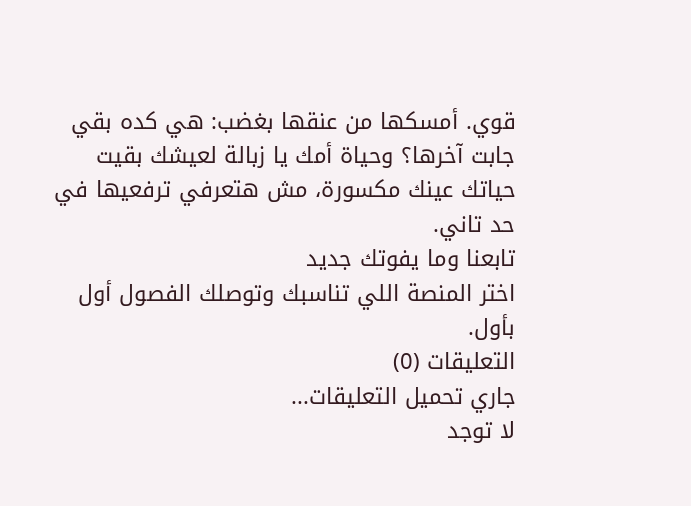قوي. أمسكها من عنقها بغضب: هي كده بقي جابت آخرها؟ وحياة أمك يا زبالة لعيشك بقيت حياتك عينك مكسورة، مش هتعرفي ترفعيها في حد تاني.
تابعنا وما يفوتك جديد
اختر المنصة اللي تناسبك وتوصلك الفصول أول بأول.
التعليقات (0)
جاري تحميل التعليقات...
لا توجد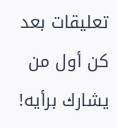تعليقات بعد
كن أول من يشارك برأيه!